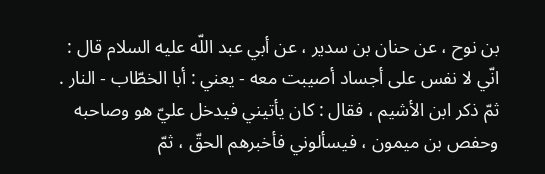بن نوح ، عن حنان بن سدير ، عن أبي عبد اللّه عليه السلام قال : انّي لا نفس على أجساد أصيبت معه - يعني : أبا الخطّاب - النار .
ثمّ ذكر ابن الأشيم ، فقال : كان يأتيني فيدخل عليّ هو وصاحبه وحفص بن ميمون ، فيسألوني فأخبرهم الحقّ ، ثمّ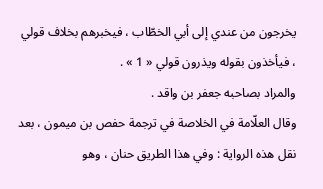يخرجون من عندي إلى أبي الخطّاب ، فيخبرهم بخلاف قولي ، فيأخذون بقوله ويذرون قولي « 1 » .
والمراد بصاحبه جعفر بن واقد .
وقال العلّامة في الخلاصة في ترجمة حفص بن ميمون ، بعد نقل هذه الرواية : وفي هذا الطريق حنان ، وهو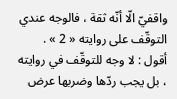واقفيّ الّا أنّه ثقة ، فالوجه عندي التوقّف على روايته « 2 » .
أقول : لا وجه للتوقّف في روايته ، بل يجب ردّها وضربها عرض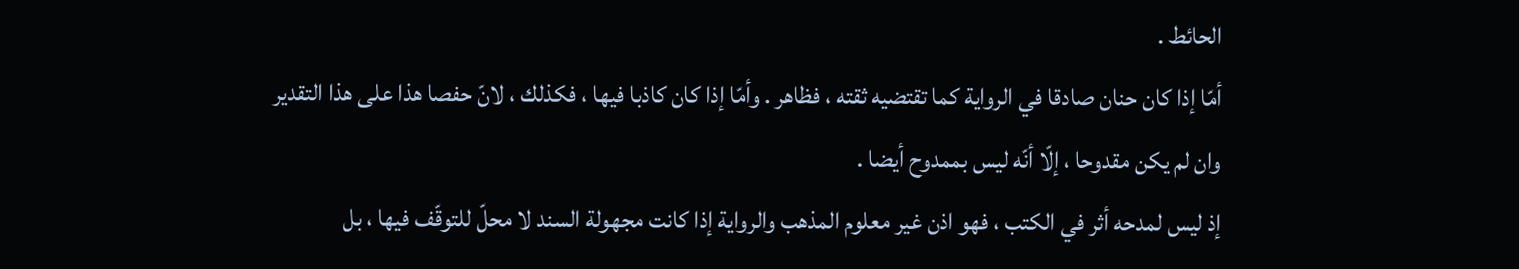الحائط .
أمّا إذا كان حنان صادقا في الرواية كما تقتضيه ثقته ، فظاهر . وأمّا إذا كان كاذبا فيها ، فكذلك ، لانّ حفصا هذا على هذا التقدير وان لم يكن مقدوحا ، إلّا أنّه ليس بممدوح أيضا .
إذ ليس لمدحه أثر في الكتب ، فهو اذن غير معلوم المذهب والرواية إذا كانت مجهولة السند لا محلّ للتوقّف فيها ، بل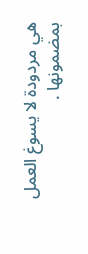هي مردودة لا يسوغ العمل بمضمونها .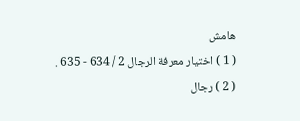هامش
( 1 ) اختيار معرفة الرجال 2 / 634 - 635 .
( 2 ) رجال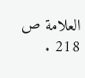العلامة ص 218 .